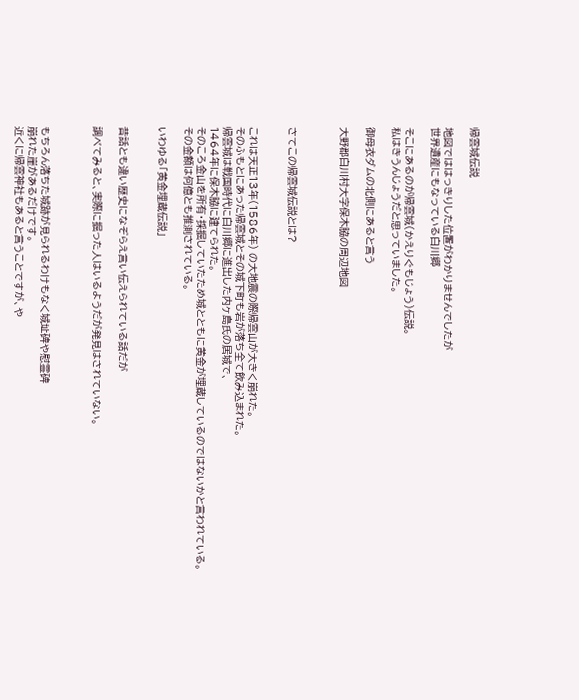帰雲城伝説

地図でははっきりした位置がわかりませんでしたが
世界遺産にもなっている白川郷

そこにあるのが帰雲城(かえりぐもじょう)伝説。
私はきうんじょうだと思っていました。

御母衣ダムの北側にあると言う

大野郡白川村大字保木脇の周辺地図



さてこの帰雲城伝説とは?


これは天正13年(1586年) の大地震の際帰雲山が大きく崩れた。
そのふもとにあった帰雲城とその城下町も岩が落ち全て飲み込まれた。
帰雲城は戦国時代に白川郷に進出した内ヶ島氏の居城で、
1464年に保木脇に建てられた。
そのころ金山を所有・採掘していたため城とともに黄金が埋蔵しているのではないかと言われている。
その金額は何億とも推測されている。

いわゆる「黄金埋蔵伝説」


昔話とも違い歴史になぞらえ言い伝えられている話だが

調べてみると、実際に掘った人はいるようだが発見はされていない。



もちろん落ちた城跡が見られるわけもなく城址碑や慰霊碑
崩れた崖があるだけです。
近くに帰雲神社もあると言うことですが、や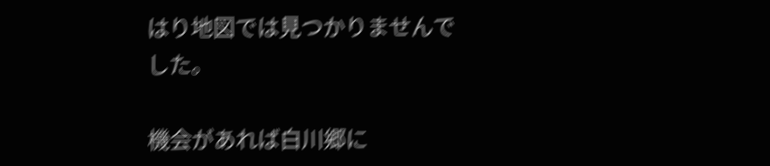はり地図では見つかりませんでした。

機会があれば白川郷に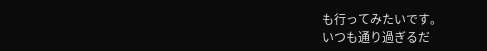も行ってみたいです。
いつも通り過ぎるだ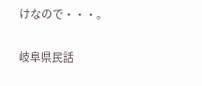けなので・・・。

岐阜県民話